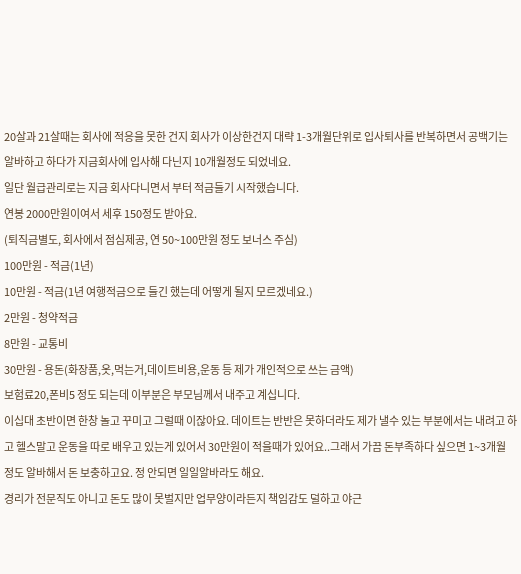20살과 21살때는 회사에 적응을 못한 건지 회사가 이상한건지 대략 1-3개월단위로 입사퇴사를 반복하면서 공백기는 알바하고 하다가 지금회사에 입사해 다닌지 10개월정도 되었네요.
일단 월급관리로는 지금 회사다니면서 부터 적금들기 시작했습니다.
연봉 2000만원이여서 세후 150정도 받아요.
(퇴직금별도, 회사에서 점심제공, 연 50~100만원 정도 보너스 주심)
100만원 - 적금(1년)
10만원 - 적금(1년 여행적금으로 들긴 했는데 어떻게 될지 모르겠네요.)
2만원 - 청약적금
8만원 - 교통비
30만원 - 용돈(화장품,옷,먹는거,데이트비용,운동 등 제가 개인적으로 쓰는 금액)
보험료20,폰비5 정도 되는데 이부분은 부모님께서 내주고 계십니다.
이십대 초반이면 한창 놀고 꾸미고 그럴때 이잖아요. 데이트는 반반은 못하더라도 제가 낼수 있는 부분에서는 내려고 하고 헬스말고 운동을 따로 배우고 있는게 있어서 30만원이 적을때가 있어요..그래서 가끔 돈부족하다 싶으면 1~3개월 정도 알바해서 돈 보충하고요. 정 안되면 일일알바라도 해요.
경리가 전문직도 아니고 돈도 많이 못벌지만 업무양이라든지 책임감도 덜하고 야근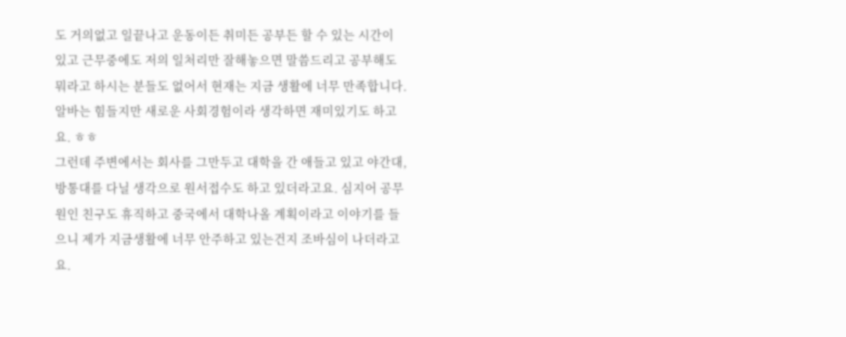도 거의없고 일끝나고 운동이든 취미든 공부든 할 수 있는 시간이 있고 근무중에도 저의 일처리만 잘해놓으면 말씀드리고 공부해도 뭐라고 하시는 분들도 없어서 현재는 지금 생활에 너무 만족합니다.
알바는 힘들지만 새로운 사회경험이라 생각하면 재미있기도 하고요. ㅎㅎ
그런데 주변에서는 회사를 그만두고 대학을 간 애들고 있고 야간대,방통대를 다닐 생각으로 원서접수도 하고 있더라고요. 심지어 공무원인 친구도 휴직하고 중국에서 대학나올 계획이라고 이야기를 들으니 제가 지금생활에 너무 안주하고 있는건지 조바심이 나더라고요.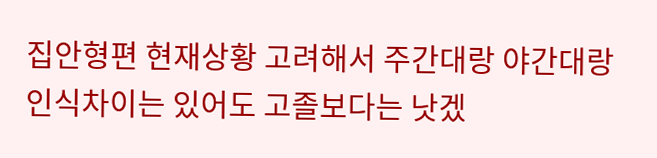집안형편 현재상황 고려해서 주간대랑 야간대랑 인식차이는 있어도 고졸보다는 낫겠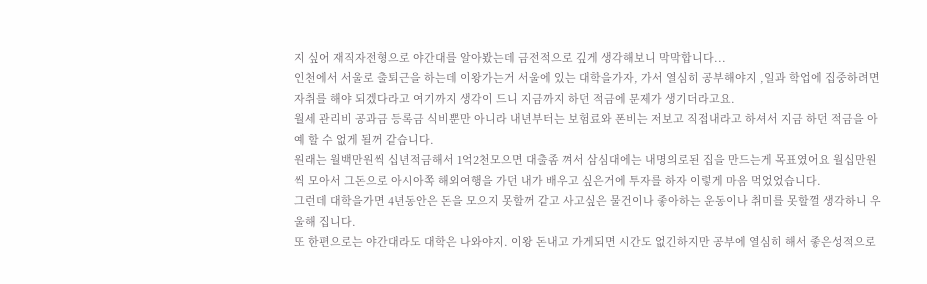지 싶어 재직자전형으로 야간대를 알아봤는데 금전적으로 깊게 생각해보니 막막합니다...
인천에서 서울로 출퇴근을 하는데 이왕가는거 서울에 있는 대학을가자, 가서 열심히 공부해야지 ,일과 학업에 집중하려면 자취를 해야 되겠다라고 여기까지 생각이 드니 지금까지 하던 적금에 문제가 생기더라고요.
월세 관리비 공과금 등록금 식비뿐만 아니라 내년부터는 보험료와 폰비는 저보고 직접내라고 하셔서 지금 하던 적금을 아예 할 수 없게 될꺼 같습니다.
원래는 월백만원씩 십년적금해서 1억2천모으면 대출좀 껴서 삼심대에는 내명의로된 집을 만드는게 목표였어요 월십만원씩 모아서 그돈으로 아시아쪽 해외여행을 가던 내가 배우고 싶은거에 투자를 하자 이렇게 마음 먹었었습니다.
그런데 대학을가면 4년동안은 돈을 모으지 못할꺼 같고 사고싶은 물건이나 좋아하는 운동이나 취미를 못할껄 생각하니 우울해 집니다.
또 한편으로는 야간대라도 대학은 나와야지. 이왕 돈내고 가게되면 시간도 없긴하지만 공부에 열심히 해서 좋은성적으로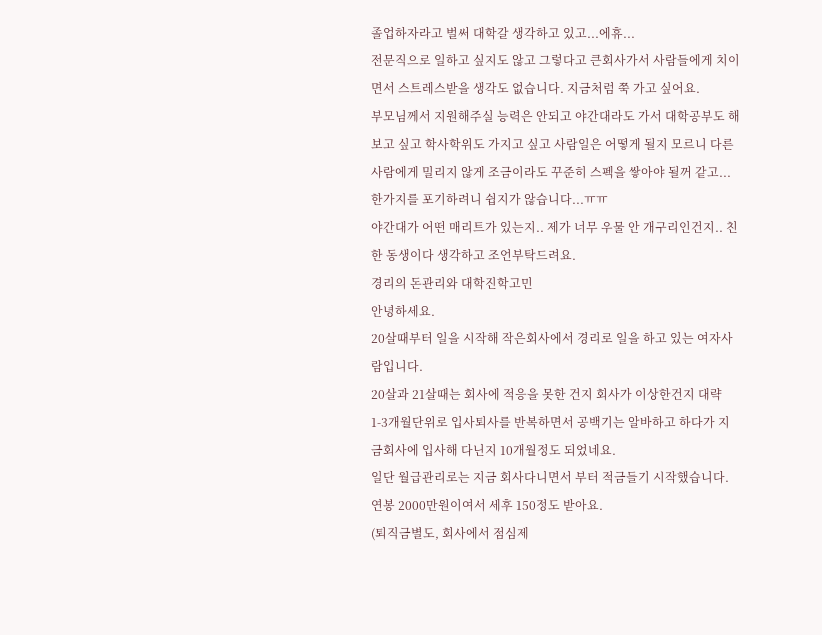졸업하자라고 벌써 대학갈 생각하고 있고...에휴...
전문직으로 일하고 싶지도 않고 그렇다고 큰회사가서 사람들에게 치이면서 스트레스받을 생각도 없습니다. 지금처럼 쭉 가고 싶어요.
부모님께서 지원해주실 능력은 안되고 야간대라도 가서 대학공부도 해보고 싶고 학사학위도 가지고 싶고 사람일은 어떻게 될지 모르니 다른사람에게 밀리지 않게 조금이라도 꾸준히 스펙을 쌓아야 될꺼 같고... 한가지를 포기하려니 쉽지가 않습니다...ㅠㅠ
야간대가 어떤 매리트가 있는지.. 제가 너무 우물 안 개구리인건지.. 친한 동생이다 생각하고 조언부탁드려요.
경리의 돈관리와 대학진학고민
안녕하세요.
20살때부터 일을 시작해 작은회사에서 경리로 일을 하고 있는 여자사람입니다.
20살과 21살때는 회사에 적응을 못한 건지 회사가 이상한건지 대략 1-3개월단위로 입사퇴사를 반복하면서 공백기는 알바하고 하다가 지금회사에 입사해 다닌지 10개월정도 되었네요.
일단 월급관리로는 지금 회사다니면서 부터 적금들기 시작했습니다.
연봉 2000만원이여서 세후 150정도 받아요.
(퇴직금별도, 회사에서 점심제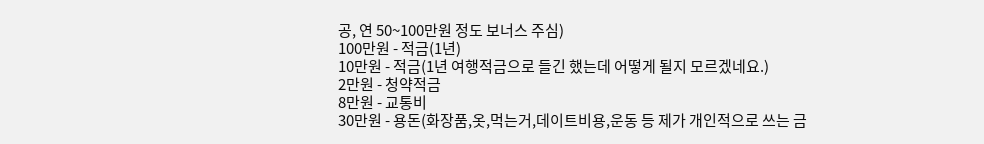공, 연 50~100만원 정도 보너스 주심)
100만원 - 적금(1년)
10만원 - 적금(1년 여행적금으로 들긴 했는데 어떻게 될지 모르겠네요.)
2만원 - 청약적금
8만원 - 교통비
30만원 - 용돈(화장품,옷,먹는거,데이트비용,운동 등 제가 개인적으로 쓰는 금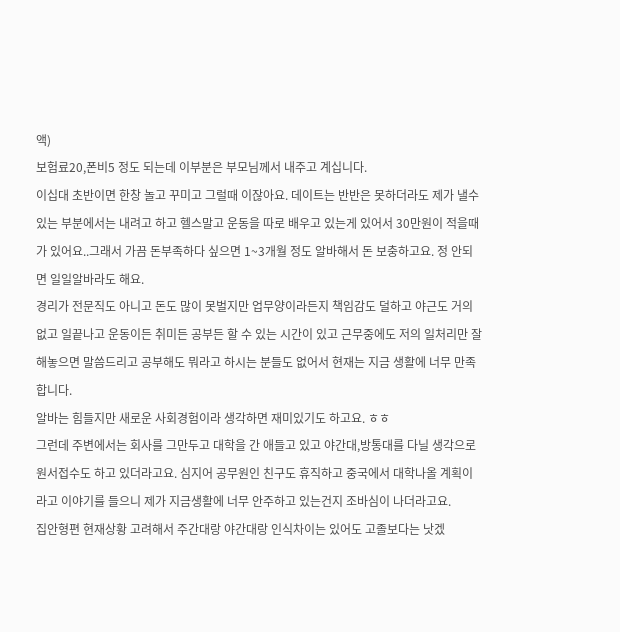액)
보험료20,폰비5 정도 되는데 이부분은 부모님께서 내주고 계십니다.
이십대 초반이면 한창 놀고 꾸미고 그럴때 이잖아요. 데이트는 반반은 못하더라도 제가 낼수 있는 부분에서는 내려고 하고 헬스말고 운동을 따로 배우고 있는게 있어서 30만원이 적을때가 있어요..그래서 가끔 돈부족하다 싶으면 1~3개월 정도 알바해서 돈 보충하고요. 정 안되면 일일알바라도 해요.
경리가 전문직도 아니고 돈도 많이 못벌지만 업무양이라든지 책임감도 덜하고 야근도 거의없고 일끝나고 운동이든 취미든 공부든 할 수 있는 시간이 있고 근무중에도 저의 일처리만 잘해놓으면 말씀드리고 공부해도 뭐라고 하시는 분들도 없어서 현재는 지금 생활에 너무 만족합니다.
알바는 힘들지만 새로운 사회경험이라 생각하면 재미있기도 하고요. ㅎㅎ
그런데 주변에서는 회사를 그만두고 대학을 간 애들고 있고 야간대,방통대를 다닐 생각으로 원서접수도 하고 있더라고요. 심지어 공무원인 친구도 휴직하고 중국에서 대학나올 계획이라고 이야기를 들으니 제가 지금생활에 너무 안주하고 있는건지 조바심이 나더라고요.
집안형편 현재상황 고려해서 주간대랑 야간대랑 인식차이는 있어도 고졸보다는 낫겠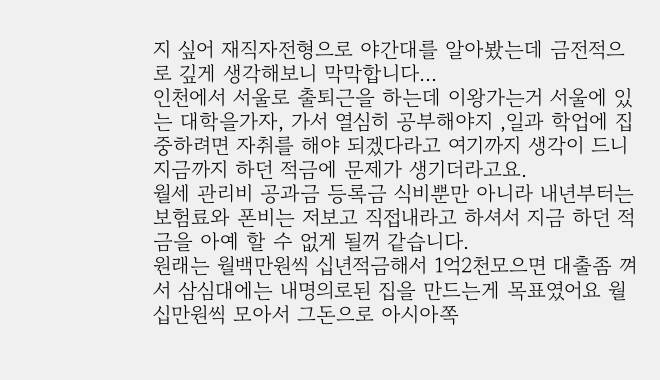지 싶어 재직자전형으로 야간대를 알아봤는데 금전적으로 깊게 생각해보니 막막합니다...
인천에서 서울로 출퇴근을 하는데 이왕가는거 서울에 있는 대학을가자, 가서 열심히 공부해야지 ,일과 학업에 집중하려면 자취를 해야 되겠다라고 여기까지 생각이 드니 지금까지 하던 적금에 문제가 생기더라고요.
월세 관리비 공과금 등록금 식비뿐만 아니라 내년부터는 보험료와 폰비는 저보고 직접내라고 하셔서 지금 하던 적금을 아예 할 수 없게 될꺼 같습니다.
원래는 월백만원씩 십년적금해서 1억2천모으면 대출좀 껴서 삼심대에는 내명의로된 집을 만드는게 목표였어요 월십만원씩 모아서 그돈으로 아시아쪽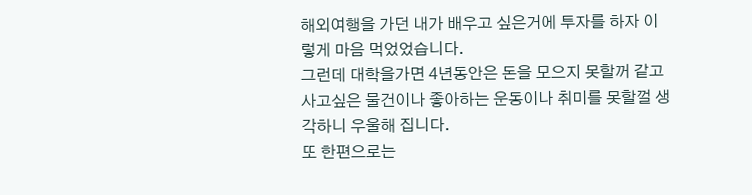해외여행을 가던 내가 배우고 싶은거에 투자를 하자 이렇게 마음 먹었었습니다.
그런데 대학을가면 4년동안은 돈을 모으지 못할꺼 같고 사고싶은 물건이나 좋아하는 운동이나 취미를 못할껄 생각하니 우울해 집니다.
또 한편으로는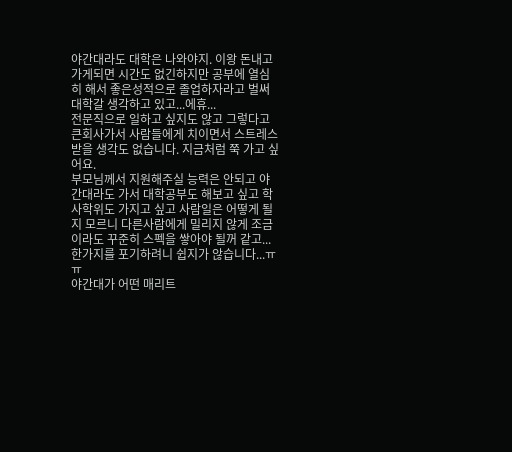야간대라도 대학은 나와야지. 이왕 돈내고 가게되면 시간도 없긴하지만 공부에 열심히 해서 좋은성적으로 졸업하자라고 벌써 대학갈 생각하고 있고...에휴...
전문직으로 일하고 싶지도 않고 그렇다고 큰회사가서 사람들에게 치이면서 스트레스받을 생각도 없습니다. 지금처럼 쭉 가고 싶어요.
부모님께서 지원해주실 능력은 안되고 야간대라도 가서 대학공부도 해보고 싶고 학사학위도 가지고 싶고 사람일은 어떻게 될지 모르니 다른사람에게 밀리지 않게 조금이라도 꾸준히 스펙을 쌓아야 될꺼 같고... 한가지를 포기하려니 쉽지가 않습니다...ㅠㅠ
야간대가 어떤 매리트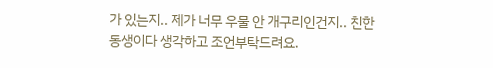가 있는지.. 제가 너무 우물 안 개구리인건지.. 친한 동생이다 생각하고 조언부탁드려요.